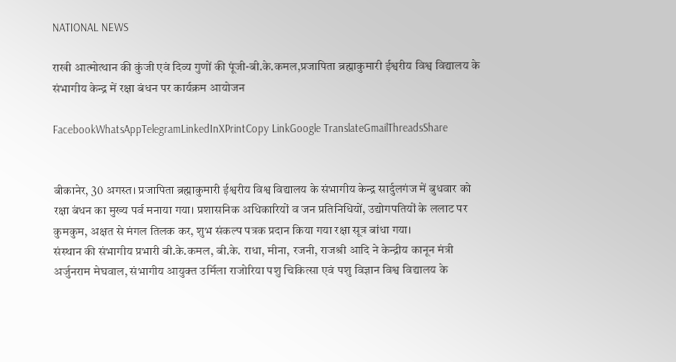NATIONAL NEWS

राखी आत्मोत्थान की कुंजी एवं दिव्य गुणों की पूंजी-बी.के.कमल,प्रजापिता ब्रह्माकुमारी ईश्वरीय विश्व विद्यालय के संभागीय केन्द्र में रक्षा बंधन पर कार्यक्रम आयोजन

FacebookWhatsAppTelegramLinkedInXPrintCopy LinkGoogle TranslateGmailThreadsShare


बीकानेर, 30 अगस्त। प्रजापिता ब्रह्माकुमारी ईश्वरीय विश्व विद्यालय के संभागीय केन्द्र सार्दुलगंज में बुधवार को रक्षा बंधन का मुख्य पर्व मनाया गया। प्रशासनिक अधिकारियों व जन प्रतिनिधियों, उद्योगपतियों के ललाट पर कुमकुम, अक्षत से मंगल तिलक कर, शुभ संकल्प पत्रक प्रदान किया गया रक्षा सूत्र बांधा गया।
संस्थान की संभागीय प्रभारी बी.के.कमल, बी.के. राधा, मीना, रजनी, राजश्री आदि ने केन्द्रीय कानून मंत्री अर्जुनराम मेघवाल, संभागीय आयुक्त उर्मिला राजोरिया पशु चिकित्सा एवं पशु विज्ञान विश्व विद्यालय के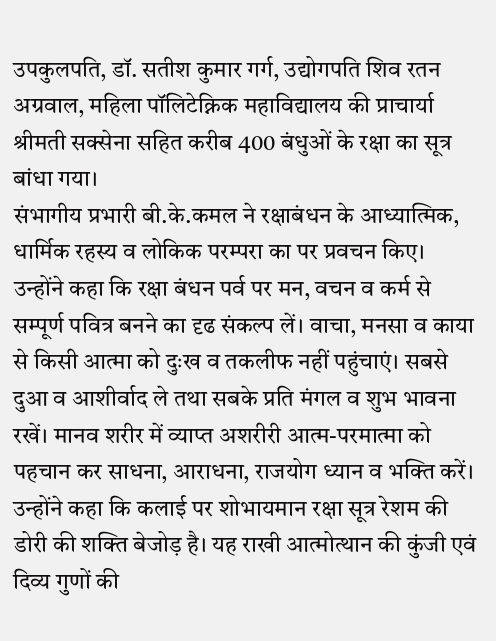उपकुलपति, डॉ. सतीश कुमार गर्ग, उद्योगपति शिव रतन अग्रवाल, महिला पॉलिटेक्निक महाविद्यालय की प्राचार्या श्रीमती सक्सेना सहित करीब 400 बंधुओं के रक्षा का सूत्र बांधा गया।
संभागीय प्रभारी बी.के.कमल ने रक्षाबंधन के आध्यात्मिक, धार्मिक रहस्य व लोकिक परम्परा का पर प्रवचन किए। उन्होंने कहा कि रक्षा बंधन पर्व पर मन, वचन व कर्म से सम्पूर्ण पवित्र बनने का दृढ संकल्प लें। वाचा, मनसा व काया से किसी आत्मा को दुःख व तकलीफ नहीं पहुंचाएं। सबसे दुआ व आशीर्वाद ले तथा सबके प्रति मंगल व शुभ भावना रखें। मानव शरीर में व्याप्त अशरीरी आत्म-परमात्मा को पहचान कर साधना, आराधना, राजयोग ध्यान व भक्ति करें।
उन्होंने कहा कि कलाई पर शोभायमान रक्षा सूत्र रेशम की डोरी की शक्ति बेजोड़ है। यह राखी आत्मोत्थान की कुंजी एवं दिव्य गुणों की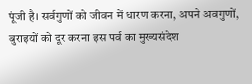पूंजी है। सर्वगुणों को जीवन में धारण करना, अपने अवगुणों, बुराइयों को दूर करना इस पर्व का मुख्यसंदेश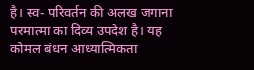है। स्व- परिवर्तन की अलख जगाना परमात्मा का दिव्य उपदेश है। यह कोमल बंधन आध्यात्मिकता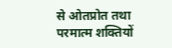से ओतप्रोत तथा परमात्म शक्तियों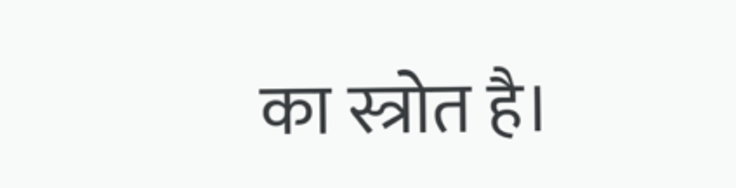का स्त्रोत है।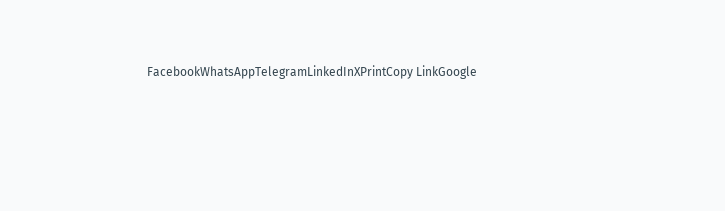FacebookWhatsAppTelegramLinkedInXPrintCopy LinkGoogle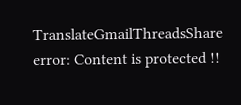TranslateGmailThreadsShare
error: Content is protected !!